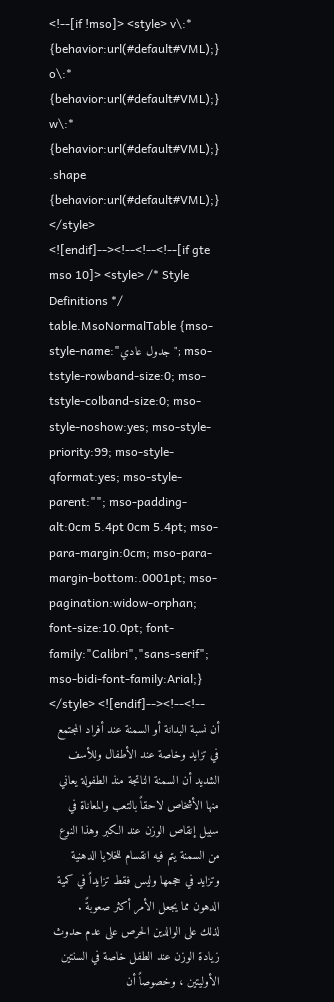<!--[if !mso]> <style> v\:* {behavior:url(#default#VML);} o\:* {behavior:url(#default#VML);} w\:* {behavior:url(#default#VML);} .shape {behavior:url(#default#VML);} </style> <![endif]--><!--<!--<!--[if gte mso 10]> <style> /* Style Definitions */ table.MsoNormalTable {mso-style-name:"جدول عادي"; mso-tstyle-rowband-size:0; mso-tstyle-colband-size:0; mso-style-noshow:yes; mso-style-priority:99; mso-style-qformat:yes; mso-style-parent:""; mso-padding-alt:0cm 5.4pt 0cm 5.4pt; mso-para-margin:0cm; mso-para-margin-bottom:.0001pt; mso-pagination:widow-orphan; font-size:10.0pt; font-family:"Calibri","sans-serif"; mso-bidi-font-family:Arial;} </style> <![endif]--><!--<!--
أن نسبة البدانة أو السمنة عند أفراد المجتمع في تزايد وخاصة عند الأطفال وللأسف الشديد أن السمنة الناتجة منذ الطفولة يعاني منها الأشخاص لاحقاً بالتعب والمعاناة في سبيل إنقاص الوزن عند الكبر وهذا النوع من السمنة يتم فيه انقسام للخلايا الدهنية وتزايد في حجمها وليس فقط تزايداً في كمية الدهون مما يجعل الأمر أكثر صعوبةً .
لذلك على الوالدين الحرص على عدم حدوث زيادة الوزن عند الطفل خاصة في السنتين الأوليتين ، وخصوصاً أن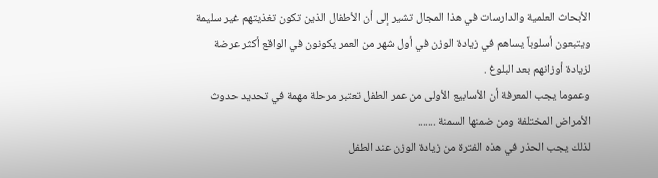الأبحاث العلمية والدارسات في هذا المجال تشير إلى أن الأطفال الذين تكون تغذيتهم غير سليمة ويتبعون أسلوباً يساهم في زيادة الوزن في أول شهر من العمر يكونون في الواقع أكثر عرضة لزيادة أوزانهم بعد البلوغ .
وعموما يجب المعرفة أن الأسابيع الأولى من عمر الطفل تعتبر مرحلة مهمة في تحديد حدوث الأمراض المختلفة ومن ضمنها السمنة .......
لذلك يجب الحذر في هذه الفترة من زيادة الوزن عند الطفل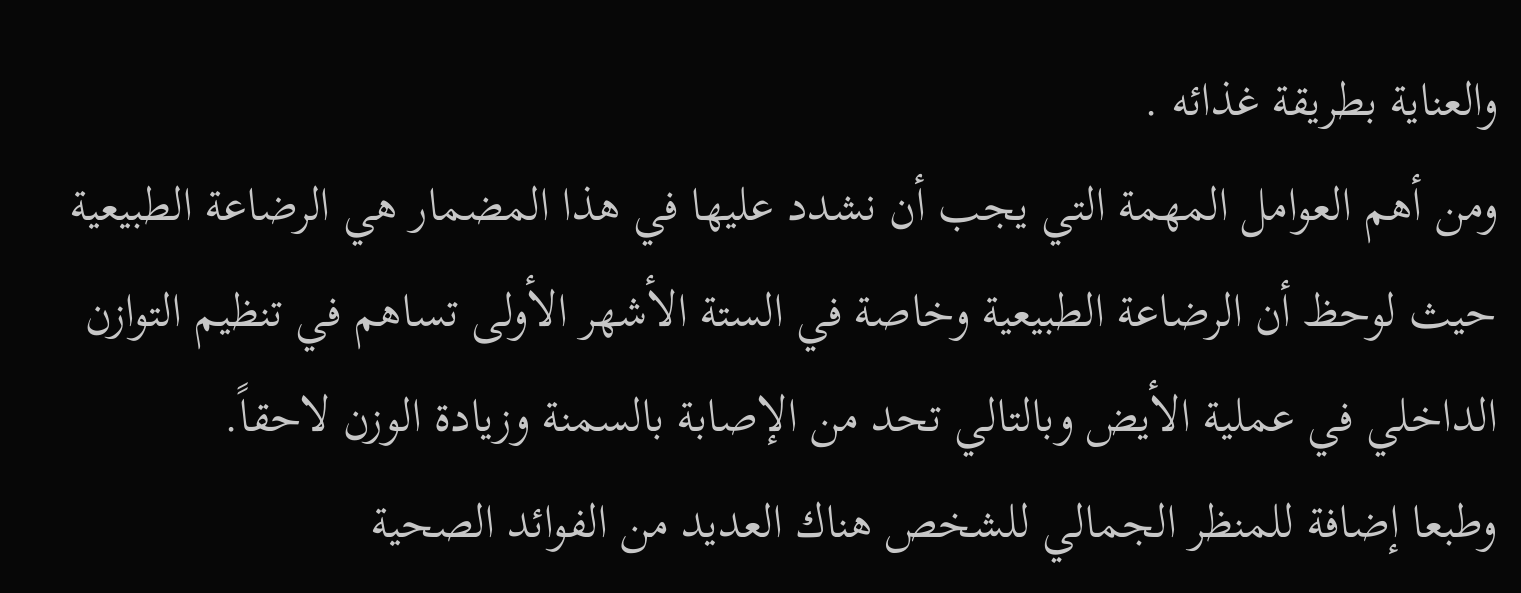والعناية بطريقة غذائه .
ومن أهم العوامل المهمة التي يجب أن نشدد عليها في هذا المضمار هي الرضاعة الطبيعية حيث لوحظ أن الرضاعة الطبيعية وخاصة في الستة الأشهر الأولى تساهم في تنظيم التوازن الداخلي في عملية الأيض وبالتالي تحد من الإصابة بالسمنة وزيادة الوزن لاحقاً.
وطبعا إضافة للمنظر الجمالي للشخص هناك العديد من الفوائد الصحية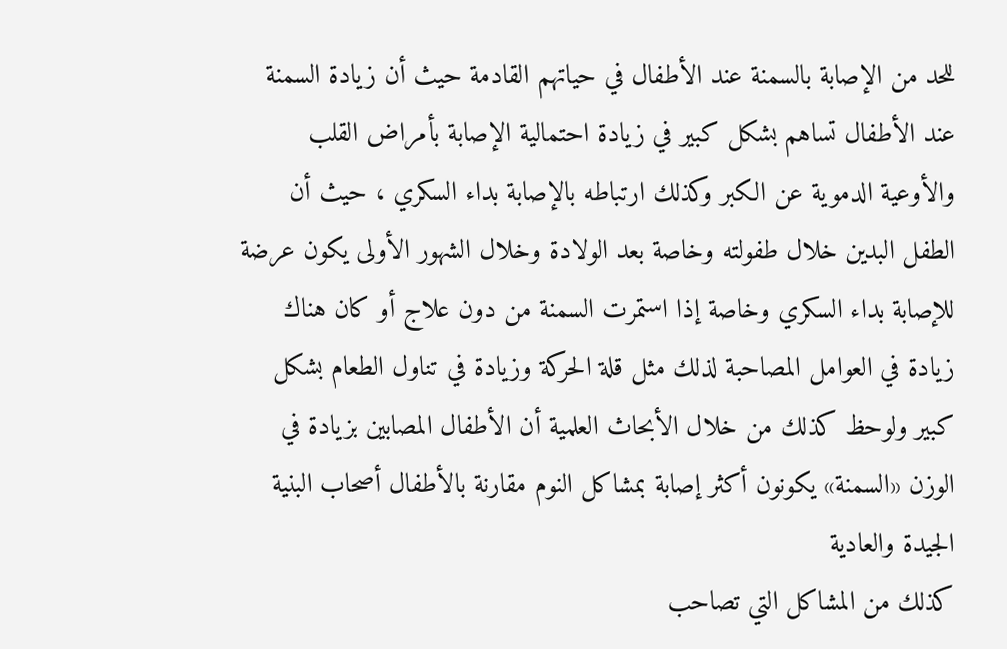للحد من الإصابة بالسمنة عند الأطفال في حياتهم القادمة حيث أن زيادة السمنة عند الأطفال تساهم بشكل كبير في زيادة احتمالية الإصابة بأمراض القلب والأوعية الدموية عن الكبر وكذلك ارتباطه بالإصابة بداء السكري ، حيث أن الطفل البدين خلال طفولته وخاصة بعد الولادة وخلال الشهور الأولى يكون عرضة للإصابة بداء السكري وخاصة إذا استمرت السمنة من دون علاج أو كان هناك زيادة في العوامل المصاحبة لذلك مثل قلة الحركة وزيادة في تناول الطعام بشكل كبير ولوحظ كذلك من خلال الأبحاث العلمية أن الأطفال المصابين بزيادة في الوزن «السمنة» يكونون أكثر إصابة بمشاكل النوم مقارنة بالأطفال أصحاب البنية الجيدة والعادية
كذلك من المشاكل التي تصاحب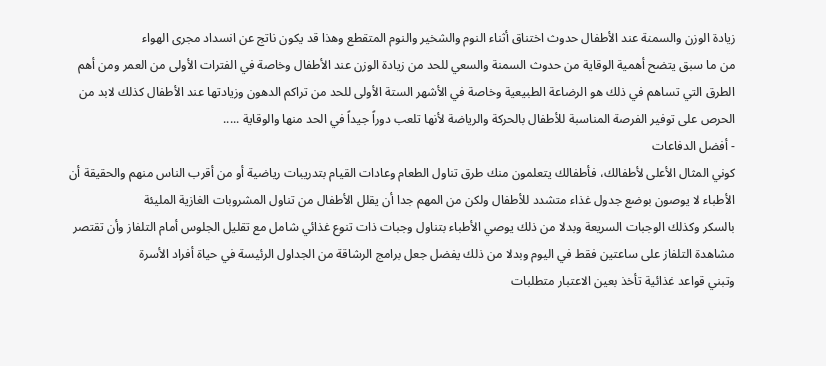زيادة الوزن والسمنة عند الأطفال حدوث اختناق أثناء النوم والشخير والنوم المتقطع وهذا قد يكون ناتج عن انسداد مجرى الهواء
من ما سبق يتضح أهمية الوقاية من حدوث السمنة والسعي للحد من زيادة الوزن عند الأطفال وخاصة في الفترات الأولى من العمر ومن أهم الطرق التي تساهم في ذلك هو الرضاعة الطبيعية وخاصة في الأشهر الستة الأولى للحد من تراكم الدهون وزيادتها عند الأطفال كذلك لابد من الحرص على توفير الفرصة المناسبة للأطفال بالحركة والرياضة لأنها تلعب دوراً جيداً في الحد منها والوقاية .....
- أفضل الدفاعات
كوني المثال الأعلى لأطفالك، فأطفالك يتعلمون منك طرق تناول الطعام وعادات القيام بتدريبات رياضية أو من أقرب الناس منهم والحقيقة أن الأطباء لا يوصون بوضع جدول غذاء متشدد للأطفال ولكن من المهم جدا أن يقلل الأطفال من تناول المشروبات الغازية المليئة
بالسكر وكذلك الوجبات السريعة وبدلا من ذلك يوصي الأطباء بتناول وجبات ذات تنوع غذائي شامل مع تقليل الجلوس أمام التلفاز وأن تقتصر مشاهدة التلفاز على ساعتين فقط في اليوم وبدلا من ذلك يفضل جعل برامج الرشاقة من الجداول الرئيسة في حياة أفراد الأسرة
وتبني قواعد غذائية تأخذ بعين الاعتبار متطلبات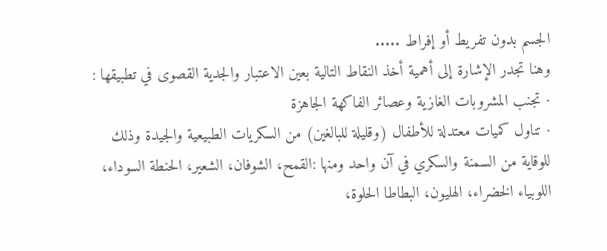الجسم بدون تفريط أو إفراط .....
وهنا تجدر الإشارة إلى أهمية أخذ النقاط التالية بعين الاعتبار والجدية القصوى في تطبيقها :
· تجنب المشروبات الغازية وعصائر الفاكهة الجاهزة
· تناول كميات معتدلة للأطفال (وقليلة للبالغين) من السكريات الطبيعية والجيدة وذلك للوقاية من السمنة والسكري في آن واحد ومنها :القمح، الشوفان، الشعير، الحنطة السوداء، اللوبياء الخضراء، الهليون، البطاطا الحلوة،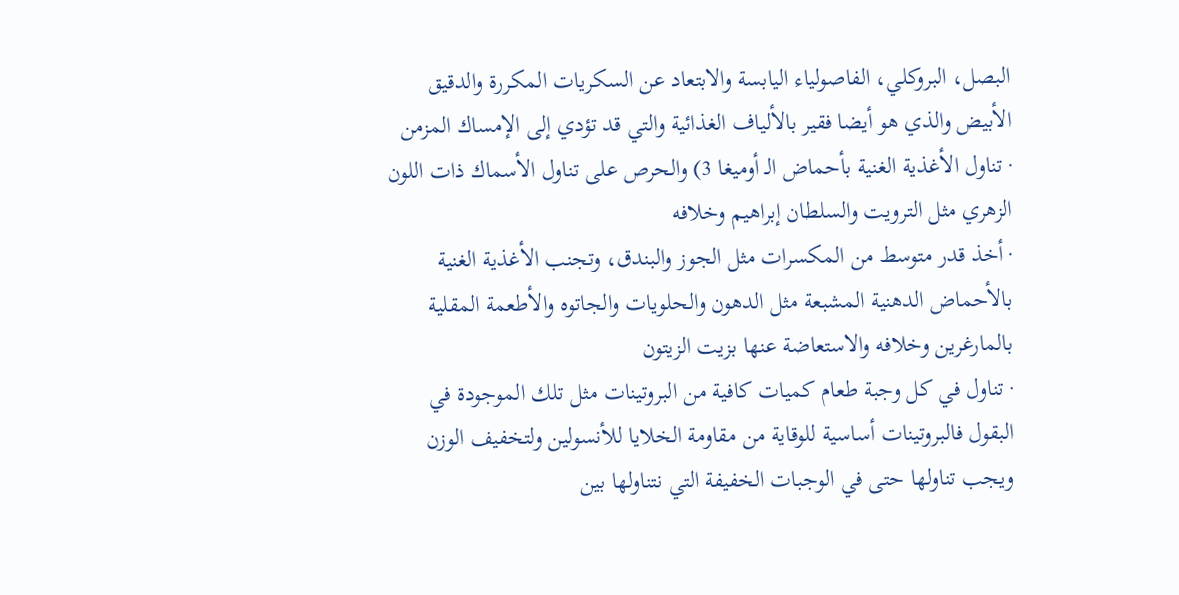البصل، البروكلي، الفاصولياء اليابسة والابتعاد عن السكريات المكررة والدقيق الأبيض والذي هو أيضا فقير بالألياف الغذائية والتي قد تؤدي إلى الإمساك المزمن
· تناول الأغذية الغنية بأحماض الـ أوميغا 3) والحرص على تناول الأسماك ذات اللون الزهري مثل الترويت والسلطان إبراهيم وخلافه
· أخذ قدر متوسط من المكسرات مثل الجوز والبندق، وتجنب الأغذية الغنية بالأحماض الدهنية المشبعة مثل الدهون والحلويات والجاتوه والأطعمة المقلية بالمارغرين وخلافه والاستعاضة عنها بزيت الزيتون
· تناول في كل وجبة طعام كميات كافية من البروتينات مثل تلك الموجودة في البقول فالبروتينات أساسية للوقاية من مقاومة الخلايا للأنسولين ولتخفيف الوزن ويجب تناولها حتى في الوجبات الخفيفة التي نتناولها بين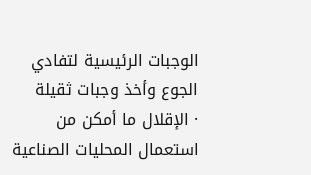الوجبات الرئيسية لتفادي الجوع وأخذ وجبات ثقيلة
· الإقلال ما أمكن من استعمال المحليات الصناعية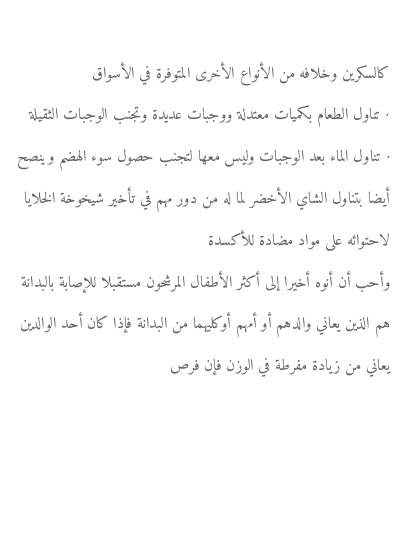كالسكرين وخلافه من الأنواع الأخرى المتوفرة في الأسواق
· تناول الطعام بكميات معتدلة ووجبات عديدة وتجنب الوجبات الثقيلة
· تناول الماء بعد الوجبات وليس معها لتجنب حصول سوء الهضم وينصح أيضا بتناول الشاي الأخضر لما له من دور مهم في تأخير شيخوخة الخلايا لاحتوائه على مواد مضادة للأكسدة
وأحب أن أنوه أخيرا إلى أكثر الأطفال المرشحون مستقبلا للإصابة بالبدانة هم الذين يعاني والدهم أو أمهم أوكليهما من البدانة فإذا كان أحد الوالدين يعاني من زيادة مفرطة في الوزن فإن فرص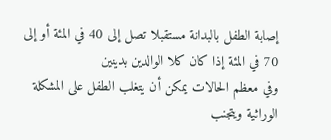إصابة الطفل بالبدانة مستقبلا تصل إلى 40 في المئة أو إلى 70 في المئة إذا كان كلا الوالدين بدينين
وفي معظم الحالات يمكن أن يتغلب الطفل على المشكلة الوراثية ويتجنب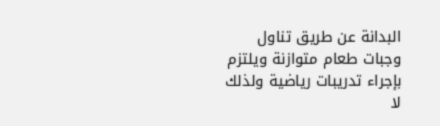البدانة عن طريق تناول وجبات طعام متوازنة ويلتزم بإجراء تدريبات رياضية ولذلك لا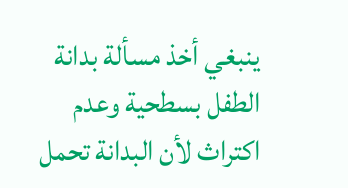ينبغي أخذ مسألة بدانة الطفل بسطحية وعدم اكتراث لأن البدانة تحمل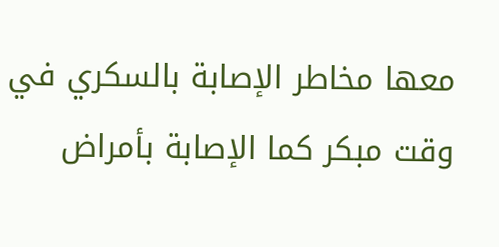معها مخاطر الإصابة بالسكري في وقت مبكر كما الإصابة بأمراض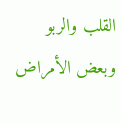القلب والربو وبعض الأمراض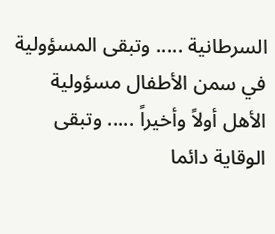السرطانية ..... وتبقى المسؤولية في سمن الأطفال مسؤولية الأهل أولاً وأخيراً ..... وتبقى الوقاية دائما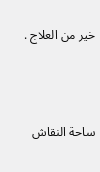خير من العلاج .



ساحة النقاش